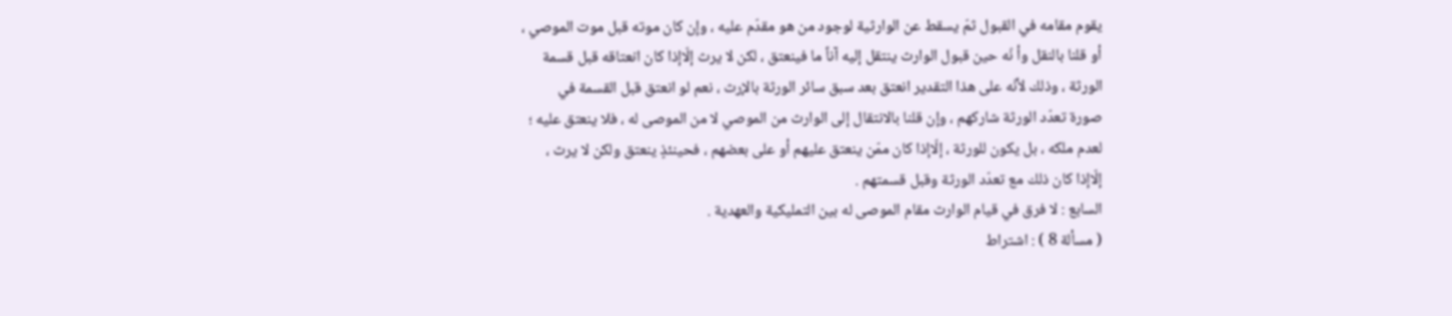يقوم مقامه في القبول ثمّ يسقط عن الوارثية لوجود من هو مقدّم عليه ، وإن كان موته قبل موت الموصي ، أو قلنا بالنقل وأ نّه حين قبول الوارث ينتقل إليه آناً ما فينعتق ، لكن لا يرث إلّاإذا كان انعتاقه قبل قسمة الورثة ، وذلك لأنّه على هذا التقدير انعتق بعد سبق سائر الورثة بالإرث ، نعم لو انعتق قبل القسمة في صورة تعدّد الورثة شاركهم ، وإن قلنا بالانتقال إلى الوارث من الموصي لا من الموصى له ، فلا ينعتق عليه ؛ لعدم ملكه ، بل يكون للورثة ، إلّاإذا كان ممّن ينعتق عليهم أو على بعضهم ، فحينئذٍ ينعتق ولكن لا يرث ، إلّاإذا كان ذلك مع تعدّد الورثة وقبل قسمتهم .
السابع : لا فرق في قيام الوارث مقام الموصى له بين التمليكية والعهدية .
( مسألة 8 ) : اشتراط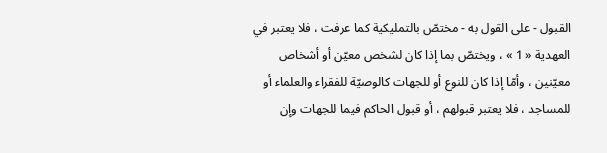القبول - على القول به - مختصّ بالتمليكية كما عرفت ، فلا يعتبر في العهدية « 1 » ، ويختصّ بما إذا كان لشخص معيّن أو أشخاص معيّنين ، وأمّا إذا كان للنوع أو للجهات كالوصيّة للفقراء والعلماء أو للمساجد ، فلا يعتبر قبولهم ، أو قبول الحاكم فيما للجهات وإن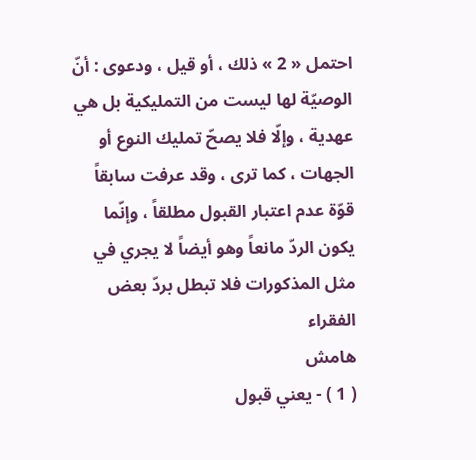احتمل « 2 » ذلك ، أو قيل ، ودعوى : أنّ الوصيّة لها ليست من التمليكية بل هي عهدية ، وإلّا فلا يصحّ تمليك النوع أو الجهات ، كما ترى ، وقد عرفت سابقاً قوّة عدم اعتبار القبول مطلقاً ، وإنّما يكون الردّ مانعاً وهو أيضاً لا يجري في مثل المذكورات فلا تبطل بردّ بعض الفقراء
هامش
( 1 ) - يعني قبول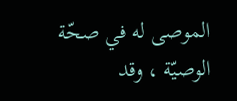الموصى له في صحّة الوصيّة ، وقد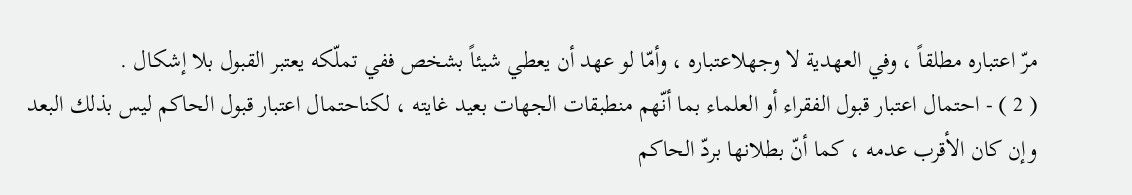مرّ اعتباره مطلقاً ، وفي العهدية لا وجهلاعتباره ، وأمّا لو عهد أن يعطي شيئاً بشخص ففي تملّكه يعتبر القبول بلا إشكال .
( 2 ) - احتمال اعتبار قبول الفقراء أو العلماء بما أنّهم منطبقات الجهات بعيد غايته ، لكناحتمال اعتبار قبول الحاكم ليس بذلك البعد وإن كان الأقرب عدمه ، كما أنّ بطلانها بردّ الحاكم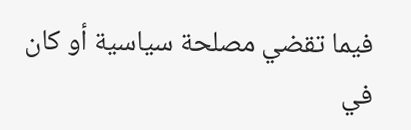فيما تقضي مصلحة سياسية أو كان في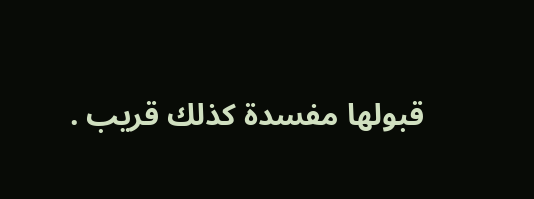قبولها مفسدة كذلك قريب .